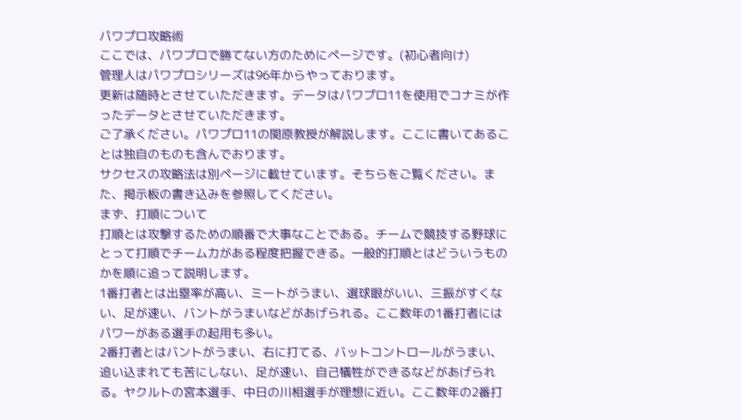パワプロ攻略術
ここでは、パワプロで勝てない方のためにページです。(初心者向け)
管理人はパワプロシリーズは96年からやっております。
更新は随時とさせていただきます。データはパワプロ11を使用でコナミが作ったデータとさせていただきます。
ご了承ください。パワプロ11の関原教授が解説します。ここに書いてあることは独自のものも含んでおります。
サクセスの攻略法は別ページに載せています。そちらをご覧ください。また、掲示板の書き込みを参照してください。
まず、打順について
打順とは攻撃するための順番で大事なことである。チームで競技する野球にとって打順でチーム力がある程度把握できる。一般的打順とはどういうものかを順に追って説明します。
1番打者とは出塁率が高い、ミートがうまい、選球眼がいい、三振がすくない、足が速い、バントがうまいなどがあげられる。ここ数年の1番打者にはパワーがある選手の起用も多い。
2番打者とはバントがうまい、右に打てる、バットコントロールがうまい、追い込まれても苦にしない、足が速い、自己犠牲ができるなどがあげられる。ヤクルトの宮本選手、中日の川相選手が理想に近い。ここ数年の2番打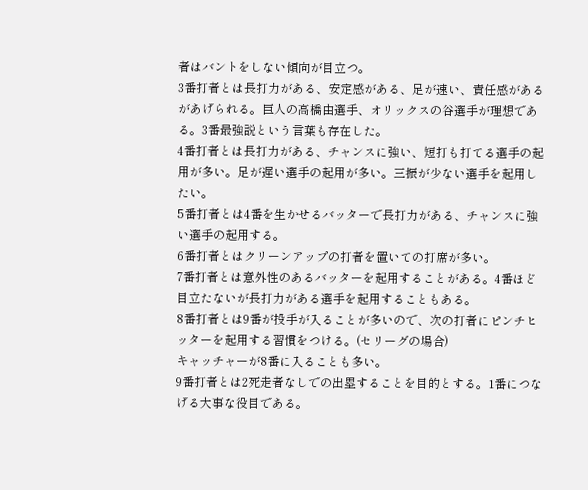者はバントをしない傾向が目立つ。
3番打者とは長打力がある、安定感がある、足が速い、責任感があるがあげられる。巨人の高橋由選手、オリックスの谷選手が理想である。3番最強説という言葉も存在した。
4番打者とは長打力がある、チャンスに強い、短打も打てる選手の起用が多い。足が遅い選手の起用が多い。三振が少ない選手を起用したい。
5番打者とは4番を生かせるバッターで長打力がある、チャンスに強い選手の起用する。
6番打者とはクリーンアップの打者を置いての打席が多い。
7番打者とは意外性のあるバッターを起用することがある。4番ほど目立たないが長打力がある選手を起用することもある。
8番打者とは9番が投手が入ることが多いので、次の打者にピンチヒッターを起用する習慣をつける。(セリーグの場合)
キャッチャーが8番に入ることも多い。
9番打者とは2死走者なしでの出塁することを目的とする。1番につなげる大事な役目である。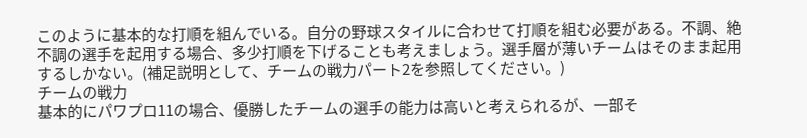このように基本的な打順を組んでいる。自分の野球スタイルに合わせて打順を組む必要がある。不調、絶不調の選手を起用する場合、多少打順を下げることも考えましょう。選手層が薄いチームはそのまま起用するしかない。(補足説明として、チームの戦力パート2を参照してください。)
チームの戦力
基本的にパワプロ11の場合、優勝したチームの選手の能力は高いと考えられるが、一部そ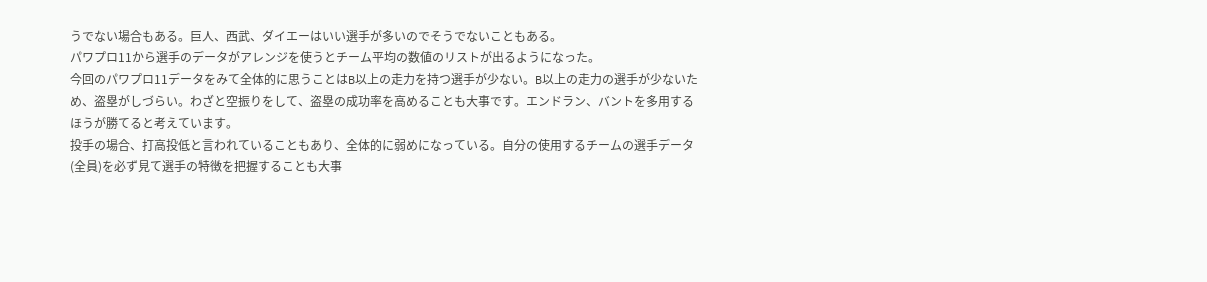うでない場合もある。巨人、西武、ダイエーはいい選手が多いのでそうでないこともある。
パワプロ11から選手のデータがアレンジを使うとチーム平均の数値のリストが出るようになった。
今回のパワプロ11データをみて全体的に思うことはB以上の走力を持つ選手が少ない。B以上の走力の選手が少ないため、盗塁がしづらい。わざと空振りをして、盗塁の成功率を高めることも大事です。エンドラン、バントを多用するほうが勝てると考えています。
投手の場合、打高投低と言われていることもあり、全体的に弱めになっている。自分の使用するチームの選手データ(全員)を必ず見て選手の特徴を把握することも大事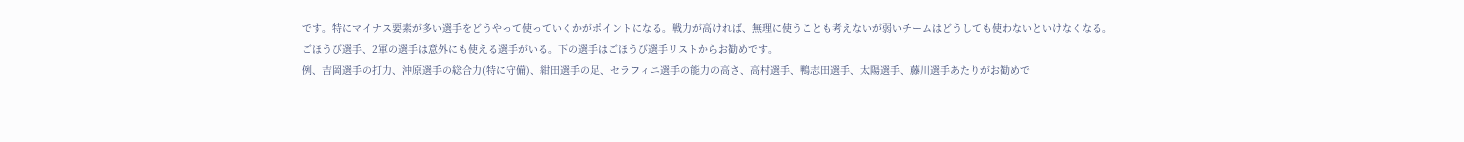です。特にマイナス要素が多い選手をどうやって使っていくかがポイントになる。戦力が高ければ、無理に使うことも考えないが弱いチームはどうしても使わないといけなくなる。
ごほうび選手、2軍の選手は意外にも使える選手がいる。下の選手はごほうび選手リストからお勧めです。
例、吉岡選手の打力、沖原選手の総合力(特に守備)、紺田選手の足、セラフィニ選手の能力の高さ、高村選手、鴨志田選手、太陽選手、藤川選手あたりがお勧めで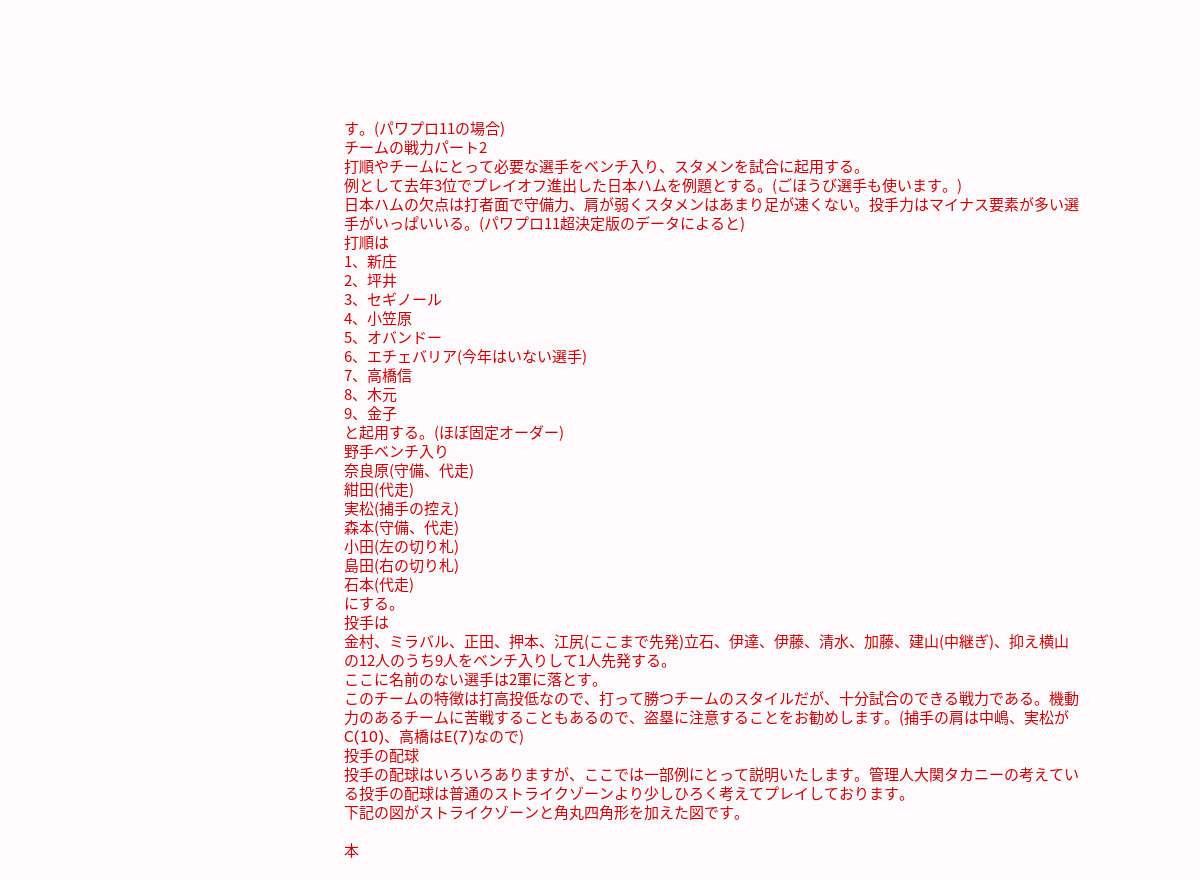す。(パワプロ11の場合)
チームの戦力パート2
打順やチームにとって必要な選手をベンチ入り、スタメンを試合に起用する。
例として去年3位でプレイオフ進出した日本ハムを例題とする。(ごほうび選手も使います。)
日本ハムの欠点は打者面で守備力、肩が弱くスタメンはあまり足が速くない。投手力はマイナス要素が多い選手がいっぱいいる。(パワプロ11超決定版のデータによると)
打順は
1、新庄
2、坪井
3、セギノール
4、小笠原
5、オバンドー
6、エチェバリア(今年はいない選手)
7、高橋信
8、木元
9、金子
と起用する。(ほぼ固定オーダー)
野手ベンチ入り
奈良原(守備、代走)
紺田(代走)
実松(捕手の控え)
森本(守備、代走)
小田(左の切り札)
島田(右の切り札)
石本(代走)
にする。
投手は
金村、ミラバル、正田、押本、江尻(ここまで先発)立石、伊達、伊藤、清水、加藤、建山(中継ぎ)、抑え横山
の12人のうち9人をベンチ入りして1人先発する。
ここに名前のない選手は2軍に落とす。
このチームの特徴は打高投低なので、打って勝つチームのスタイルだが、十分試合のできる戦力である。機動力のあるチームに苦戦することもあるので、盗塁に注意することをお勧めします。(捕手の肩は中嶋、実松がC(10)、高橋はE(7)なので)
投手の配球
投手の配球はいろいろありますが、ここでは一部例にとって説明いたします。管理人大関タカニーの考えている投手の配球は普通のストライクゾーンより少しひろく考えてプレイしております。
下記の図がストライクゾーンと角丸四角形を加えた図です。

本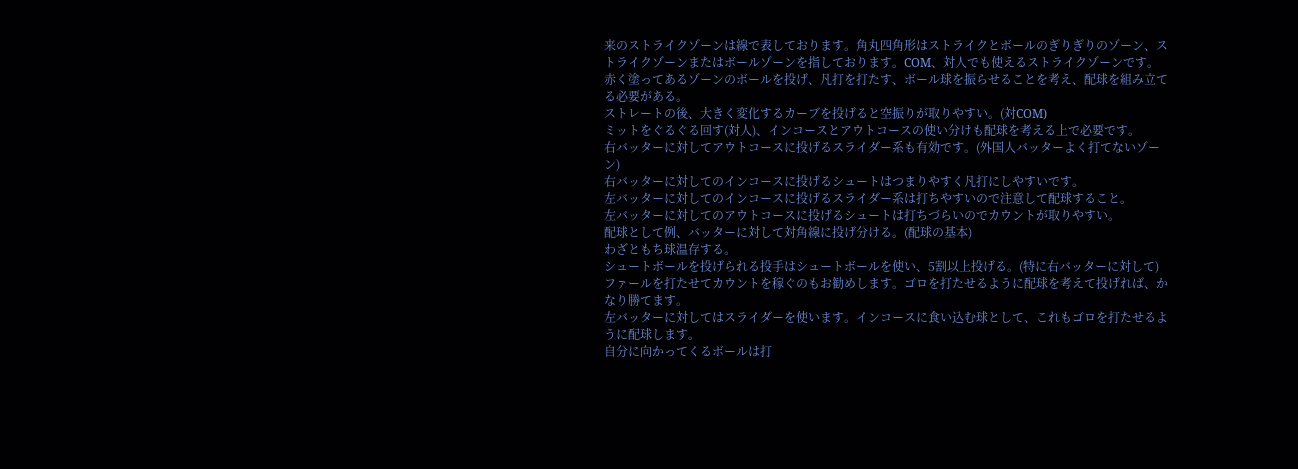来のストライクゾーンは線で表しております。角丸四角形はストライクとボールのぎりぎりのゾーン、ストライクゾーンまたはボールゾーンを指しております。COM、対人でも使えるストライクゾーンです。赤く塗ってあるゾーンのボールを投げ、凡打を打たす、ボール球を振らせることを考え、配球を組み立てる必要がある。
ストレートの後、大きく変化するカーブを投げると空振りが取りやすい。(対COM)
ミットをぐるぐる回す(対人)、インコースとアウトコースの使い分けも配球を考える上で必要です。
右バッターに対してアウトコースに投げるスライダー系も有効です。(外国人バッターよく打てないゾーン)
右バッターに対してのインコースに投げるシュートはつまりやすく凡打にしやすいです。
左バッターに対してのインコースに投げるスライダー系は打ちやすいので注意して配球すること。
左バッターに対してのアウトコースに投げるシュートは打ちづらいのでカウントが取りやすい。
配球として例、バッターに対して対角線に投げ分ける。(配球の基本)
わざともち球温存する。
シュートボールを投げられる投手はシュートボールを使い、5割以上投げる。(特に右バッターに対して)ファールを打たせてカウントを稼ぐのもお勧めします。ゴロを打たせるように配球を考えて投げれば、かなり勝てます。
左バッターに対してはスライダーを使います。インコースに食い込む球として、これもゴロを打たせるように配球します。
自分に向かってくるボールは打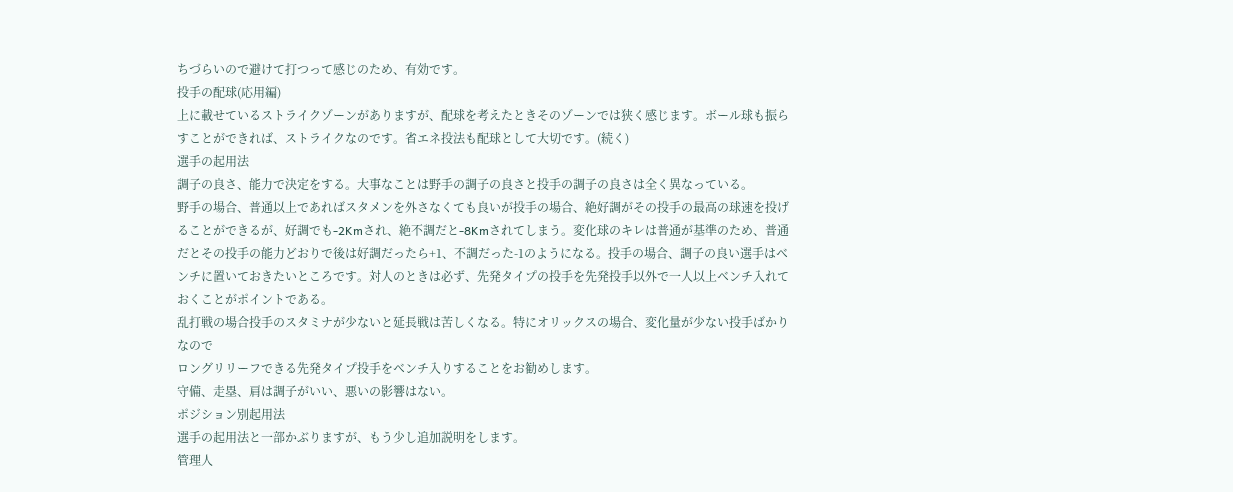ちづらいので避けて打つって感じのため、有効です。
投手の配球(応用編)
上に載せているストライクゾーンがありますが、配球を考えたときそのゾーンでは狭く感じます。ボール球も振らすことができれば、ストライクなのです。省エネ投法も配球として大切です。(続く)
選手の起用法
調子の良さ、能力で決定をする。大事なことは野手の調子の良さと投手の調子の良さは全く異なっている。
野手の場合、普通以上であればスタメンを外さなくても良いが投手の場合、絶好調がその投手の最高の球速を投げることができるが、好調でも-2Kmされ、絶不調だと-8Kmされてしまう。変化球のキレは普通が基準のため、普通だとその投手の能力どおりで後は好調だったら+1、不調だった-1のようになる。投手の場合、調子の良い選手はベンチに置いておきたいところです。対人のときは必ず、先発タイプの投手を先発投手以外で一人以上ベンチ入れておくことがポイントである。
乱打戦の場合投手のスタミナが少ないと延長戦は苦しくなる。特にオリックスの場合、変化量が少ない投手ばかりなので
ロングリリーフできる先発タイプ投手をベンチ入りすることをお勧めします。
守備、走塁、肩は調子がいい、悪いの影響はない。
ポジション別起用法
選手の起用法と一部かぶりますが、もう少し追加説明をします。
管理人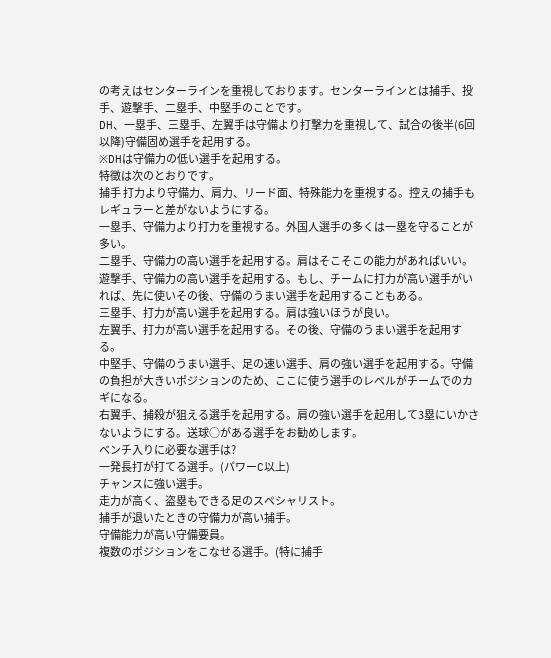の考えはセンターラインを重視しております。センターラインとは捕手、投手、遊撃手、二塁手、中堅手のことです。
DH、一塁手、三塁手、左翼手は守備より打撃力を重視して、試合の後半(6回以降)守備固め選手を起用する。
※DHは守備力の低い選手を起用する。
特徴は次のとおりです。
捕手 打力より守備力、肩力、リード面、特殊能力を重視する。控えの捕手もレギュラーと差がないようにする。
一塁手、守備力より打力を重視する。外国人選手の多くは一塁を守ることが多い。
二塁手、守備力の高い選手を起用する。肩はそこそこの能力があればいい。
遊撃手、守備力の高い選手を起用する。もし、チームに打力が高い選手がいれば、先に使いその後、守備のうまい選手を起用することもある。
三塁手、打力が高い選手を起用する。肩は強いほうが良い。
左翼手、打力が高い選手を起用する。その後、守備のうまい選手を起用する。
中堅手、守備のうまい選手、足の速い選手、肩の強い選手を起用する。守備の負担が大きいポジションのため、ここに使う選手のレベルがチームでのカギになる。
右翼手、捕殺が狙える選手を起用する。肩の強い選手を起用して3塁にいかさないようにする。送球○がある選手をお勧めします。
ベンチ入りに必要な選手は?
一発長打が打てる選手。(パワーC以上)
チャンスに強い選手。
走力が高く、盗塁もできる足のスペシャリスト。
捕手が退いたときの守備力が高い捕手。
守備能力が高い守備要員。
複数のポジションをこなせる選手。(特に捕手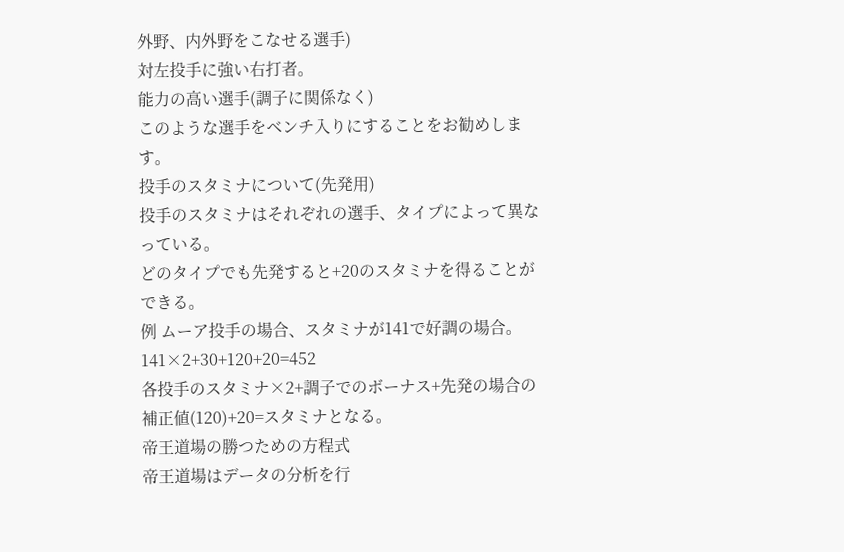外野、内外野をこなせる選手)
対左投手に強い右打者。
能力の高い選手(調子に関係なく)
このような選手をベンチ入りにすることをお勧めします。
投手のスタミナについて(先発用)
投手のスタミナはそれぞれの選手、タイプによって異なっている。
どのタイプでも先発すると+20のスタミナを得ることができる。
例 ムーア投手の場合、スタミナが141で好調の場合。
141×2+30+120+20=452
各投手のスタミナ×2+調子でのボーナス+先発の場合の補正値(120)+20=スタミナとなる。
帝王道場の勝つための方程式
帝王道場はデータの分析を行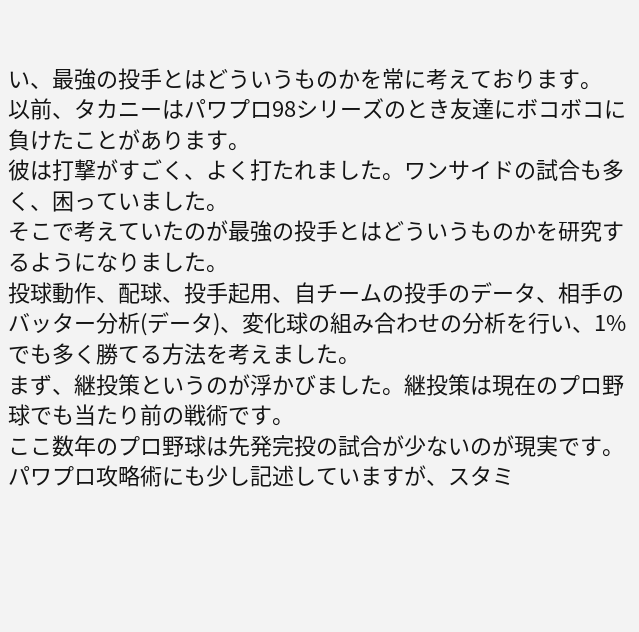い、最強の投手とはどういうものかを常に考えております。
以前、タカニーはパワプロ98シリーズのとき友達にボコボコに負けたことがあります。
彼は打撃がすごく、よく打たれました。ワンサイドの試合も多く、困っていました。
そこで考えていたのが最強の投手とはどういうものかを研究するようになりました。
投球動作、配球、投手起用、自チームの投手のデータ、相手のバッター分析(データ)、変化球の組み合わせの分析を行い、1%でも多く勝てる方法を考えました。
まず、継投策というのが浮かびました。継投策は現在のプロ野球でも当たり前の戦術です。
ここ数年のプロ野球は先発完投の試合が少ないのが現実です。
パワプロ攻略術にも少し記述していますが、スタミ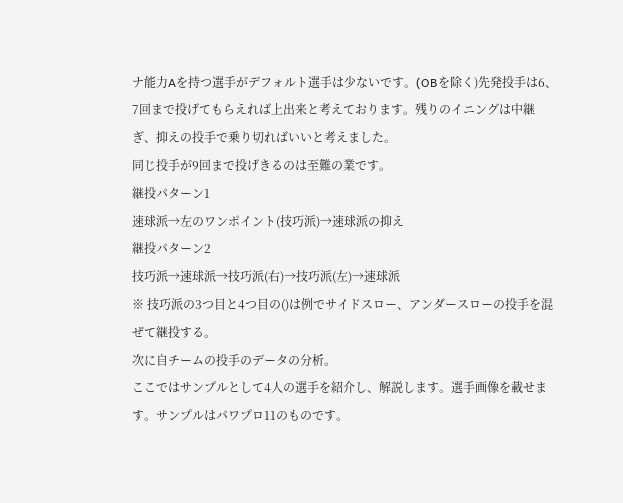ナ能力Aを持つ選手がデフォルト選手は少ないです。(OBを除く)先発投手は6、7回まで投げてもらえれば上出来と考えております。残りのイニングは中継ぎ、抑えの投手で乗り切ればいいと考えました。
同じ投手が9回まで投げきるのは至難の業です。
継投パターン1
速球派→左のワンポイント(技巧派)→速球派の抑え
継投パターン2
技巧派→速球派→技巧派(右)→技巧派(左)→速球派
※ 技巧派の3つ目と4つ目の()は例でサイドスロー、アンダースローの投手を混ぜて継投する。
次に自チームの投手のデータの分析。
ここではサンプルとして4人の選手を紹介し、解説します。選手画像を載せます。サンプルはパワプロ11のものです。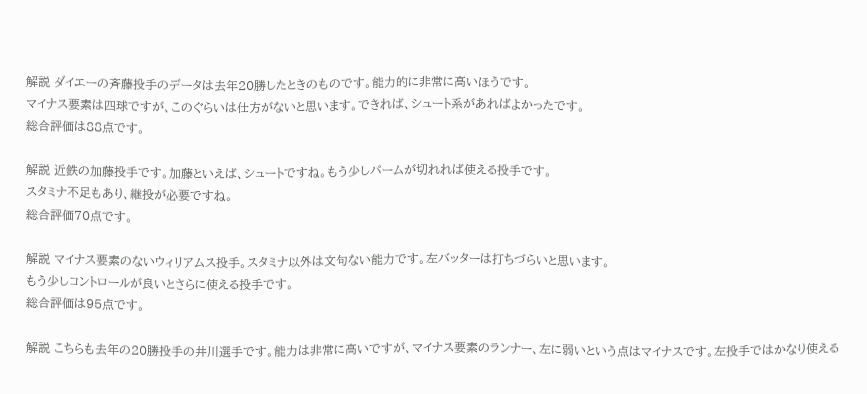解説 ダイエーの斉藤投手のデータは去年20勝したときのものです。能力的に非常に高いほうです。
マイナス要素は四球ですが、このぐらいは仕方がないと思います。できれば、シュート系があればよかったです。
総合評価は88点です。

解説 近鉄の加藤投手です。加藤といえば、シュートですね。もう少しパームが切れれば使える投手です。
スタミナ不足もあり、継投が必要ですね。
総合評価70点です。

解説 マイナス要素のないウィリアムス投手。スタミナ以外は文句ない能力です。左バッターは打ちづらいと思います。
もう少しコントロールが良いとさらに使える投手です。
総合評価は95点です。

解説 こちらも去年の20勝投手の井川選手です。能力は非常に高いですが、マイナス要素のランナー、左に弱いという点はマイナスです。左投手ではかなり使える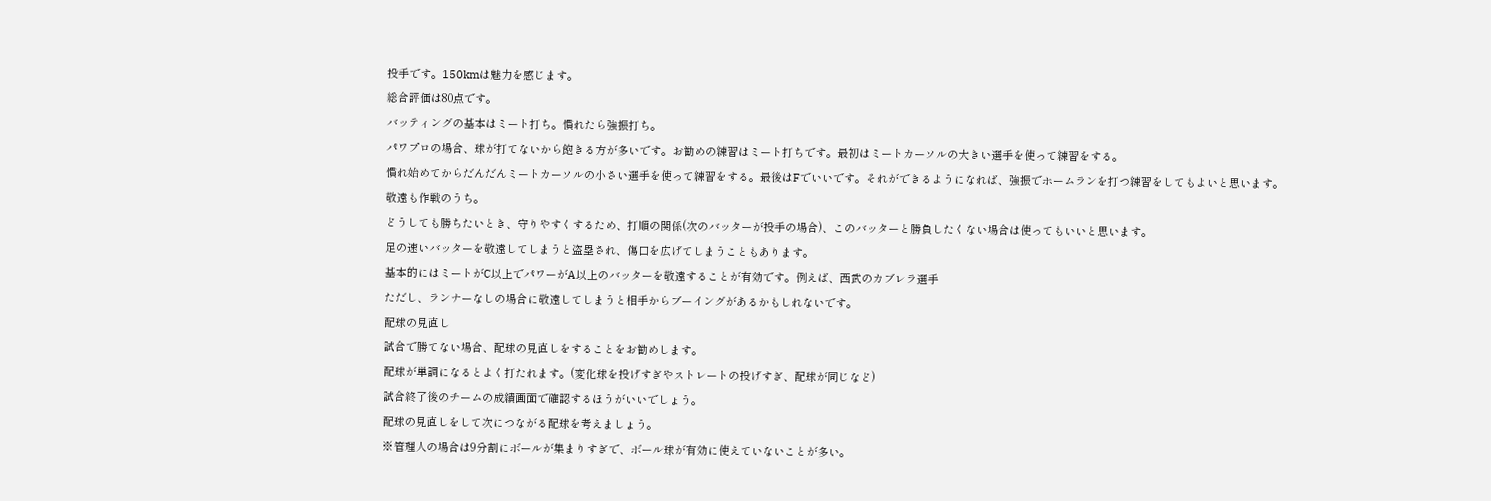投手です。150kmは魅力を感じます。
総合評価は80点です。
バッティングの基本はミート打ち。慣れたら強振打ち。
パワプロの場合、球が打てないから飽きる方が多いです。お勧めの練習はミート打ちです。最初はミートカーソルの大きい選手を使って練習をする。
慣れ始めてからだんだんミートカーソルの小さい選手を使って練習をする。最後はFでいいです。それができるようになれば、強振でホームランを打つ練習をしてもよいと思います。
敬遠も作戦のうち。
どうしても勝ちたいとき、守りやすくするため、打順の関係(次のバッターが投手の場合)、このバッターと勝負したくない場合は使ってもいいと思います。
足の速いバッターを敬遠してしまうと盗塁され、傷口を広げてしまうこともあります。
基本的にはミートがC以上でパワーがA以上のバッターを敬遠することが有効です。例えば、西武のカブレラ選手
ただし、ランナーなしの場合に敬遠してしまうと相手からブーイングがあるかもしれないです。
配球の見直し
試合で勝てない場合、配球の見直しをすることをお勧めします。
配球が単調になるとよく打たれます。(変化球を投げすぎやストレートの投げすぎ、配球が同じなど)
試合終了後のチームの成績画面で確認するほうがいいでしょう。
配球の見直しをして次につながる配球を考えましょう。
※管理人の場合は9分割にボールが集まりすぎで、ボール球が有効に使えていないことが多い。